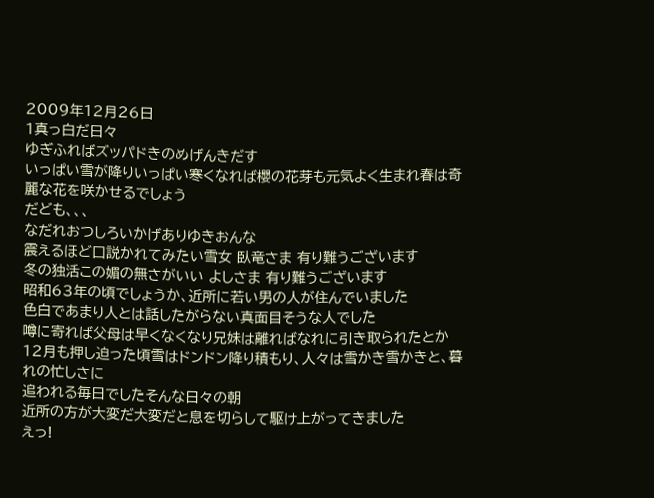2009年12月26日
1真っ白だ日々
ゆぎふればズッパドきのめげんきだす
いっぱい雪が降りいっぱい寒くなれば櫻の花芽も元気よく生まれ春は奇麗な花を咲かせるでしょう
だども、、、
なだれおつしろいかげありゆきおんな
震えるほど口説かれてみたい雪女 臥竜さま 有り難うございます
冬の独活この媚の無さがいい よしさま 有り難うございます
昭和63年の頃でしょうか、近所に若い男の人が住んでいました
色白であまり人とは話したがらない真面目そうな人でした
噂に寄れば父母は早くなくなり兄妹は離ればなれに引き取られたとか
12月も押し迫った頃雪はドンドン降り積もり、人々は雪かき雪かきと、暮れの忙しさに
追われる毎日でしたそんな日々の朝
近所の方が大変だ大変だと息を切らして駆け上がってきました
えっ!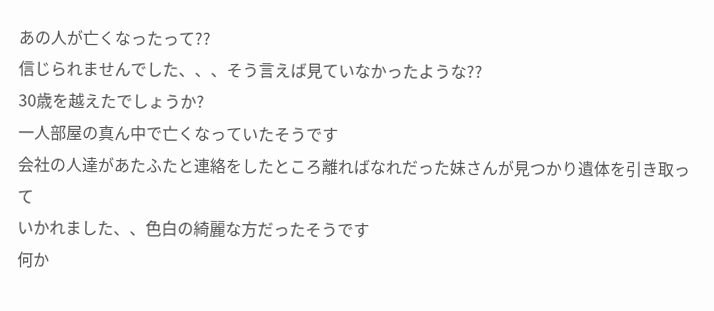あの人が亡くなったって??
信じられませんでした、、、そう言えば見ていなかったような??
30歳を越えたでしょうか?
一人部屋の真ん中で亡くなっていたそうです
会社の人達があたふたと連絡をしたところ離ればなれだった妹さんが見つかり遺体を引き取って
いかれました、、色白の綺麗な方だったそうです
何か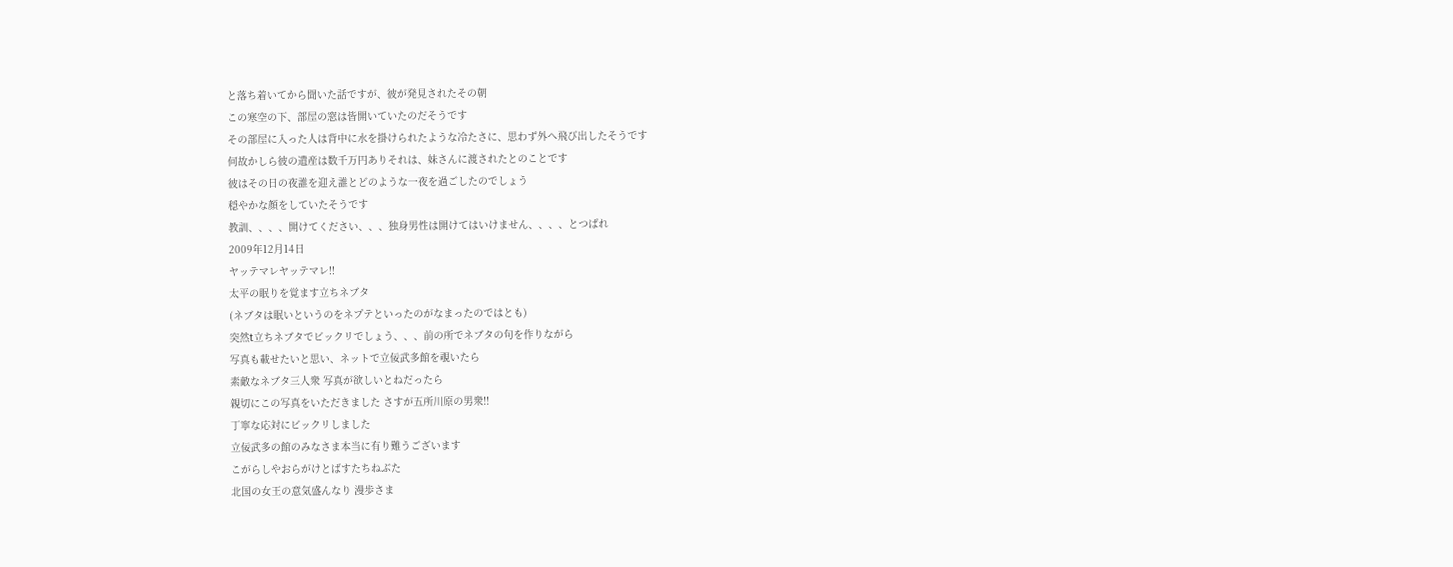と落ち着いてから聞いた話ですが、彼が発見されたその朝
この寒空の下、部屋の窓は皆開いていたのだそうです
その部屋に入った人は背中に水を掛けられたような冷たさに、思わず外へ飛び出したそうです
何故かしら彼の遺産は数千万円ありそれは、妹さんに渡されたとのことです
彼はその日の夜誰を迎え誰とどのような一夜を過ごしたのでしょう
穏やかな顔をしていたそうです
教訓、、、、開けてください、、、独身男性は開けてはいけません、、、、とつぱれ
2009年12月14日
ヤッテマレヤッテマレ!!
太平の眠りを覚ます立ちネブタ
(ネブタは眠いというのをネプテといったのがなまったのではとも)
突然t立ちネブタでビックリでしょう、、、前の所でネブタの句を作りながら
写真も載せたいと思い、ネットで立佞武多館を覗いたら
素敵なネブタ三人衆 写真が欲しいとねだったら
親切にこの写真をいただきました さすが五所川原の男衆!!
丁寧な応対にビックリしました
立佞武多の館のみなさま本当に有り難うございます
こがらしやおらがけとばすたちねぶた
北国の女王の意気盛んなり 漫歩さま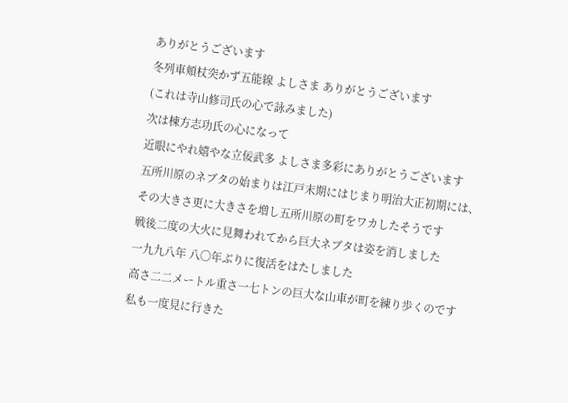ありがとうございます
冬列車頬杖突かず五能線 よしさま ありがとうございます
(これは寺山修司氏の心で詠みました)
次は棟方志功氏の心になって
近眼にやれ嬉やな立佞武多 よしさま多彩にありがとうございます
五所川原のネブタの始まりは江戸末期にはじまり明治大正初期には、
その大きさ更に大きさを増し五所川原の町をワカしたそうです
戦後二度の大火に見舞われてから巨大ネブタは姿を消しました
一九九八年 八〇年ぶりに復活をはたしました
高さ二二メートル重さ一七トンの巨大な山車が町を練り歩くのです
私も一度見に行きた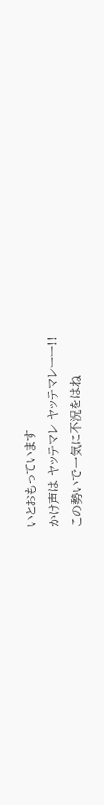いとおもっています
かけ声は ヤッテマレ ヤッテマレーー!!
この勢いで一気に不況をはね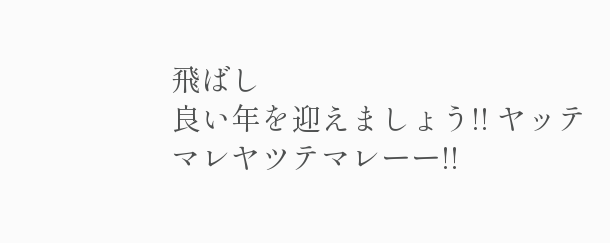飛ばし
良い年を迎えましょう!! ヤッテマレヤツテマレーー!!